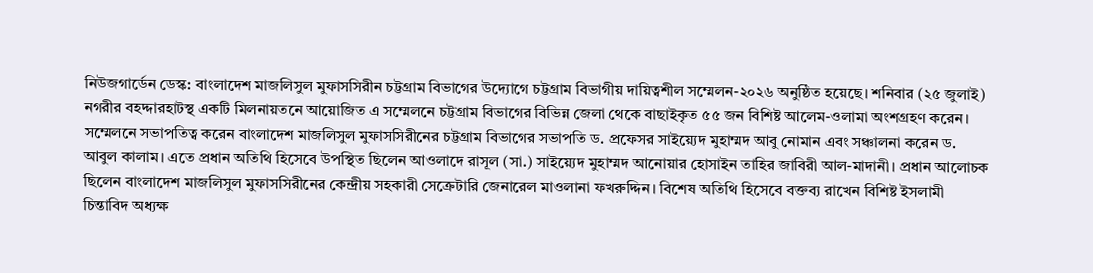নিউজগার্ডেন ডেস্ক: বাংলাদেশ মাজলিসুল মুফাসসিরীন চট্টগ্রাম বিভাগের উদ্যোগে চট্টগ্রাম বিভাগীয় দায়িত্বশীল সম্মেলন-২০২৬ অনুষ্ঠিত হয়েছে। শনিবার (২৫ জুলাই) নগরীর বহদ্দারহাটস্থ একটি মিলনায়তনে আয়োজিত এ সম্মেলনে চট্টগ্রাম বিভাগের বিভিন্ন জেলা থেকে বাছাইকৃত ৫৫ জন বিশিষ্ট আলেম-ওলামা অংশগ্রহণ করেন।
সম্মেলনে সভাপতিত্ব করেন বাংলাদেশ মাজলিসুল মুফাসসিরীনের চট্টগ্রাম বিভাগের সভাপতি ড. প্রফেসর সাইয়্যেদ মুহাম্মদ আবু নোমান এবং সঞ্চালনা করেন ড. আবুল কালাম। এতে প্রধান অতিথি হিসেবে উপস্থিত ছিলেন আওলাদে রাসূল (সা.) সাইয়্যেদ মুহাম্মদ আনোয়ার হোসাইন তাহির জাবিরী আল-মাদানী। প্রধান আলোচক ছিলেন বাংলাদেশ মাজলিসুল মুফাসসিরীনের কেন্দ্রীয় সহকারী সেক্রেটারি জেনারেল মাওলানা ফখরুদ্দিন। বিশেষ অতিথি হিসেবে বক্তব্য রাখেন বিশিষ্ট ইসলামী চিন্তাবিদ অধ্যক্ষ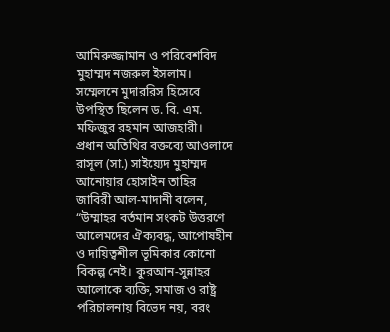আমিরুজ্জামান ও পরিবেশবিদ মুহাম্মদ নজরুল ইসলাম। সম্মেলনে মুদাররিস হিসেবে উপস্থিত ছিলেন ড. বি. এম. মফিজুর রহমান আজহারী।
প্রধান অতিথির বক্তব্যে আওলাদে রাসূল (সা.) সাইয়্যেদ মুহাম্মদ আনোয়ার হোসাইন তাহির জাবিরী আল-মাদানী বলেন, “উম্মাহর বর্তমান সংকট উত্তরণে আলেমদের ঐক্যবদ্ধ, আপোষহীন ও দায়িত্বশীল ভূমিকার কোনো বিকল্প নেই। কুরআন-সুন্নাহর আলোকে ব্যক্তি, সমাজ ও রাষ্ট্র পরিচালনায় বিভেদ নয়, বরং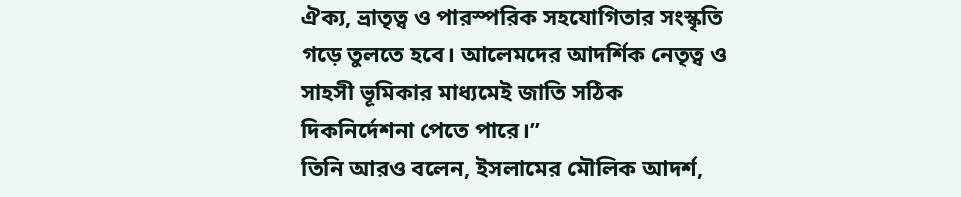ঐক্য, ভ্রাতৃত্ব ও পারস্পরিক সহযোগিতার সংস্কৃতি গড়ে তুলতে হবে। আলেমদের আদর্শিক নেতৃত্ব ও সাহসী ভূমিকার মাধ্যমেই জাতি সঠিক দিকনির্দেশনা পেতে পারে।”
তিনি আরও বলেন, ইসলামের মৌলিক আদর্শ,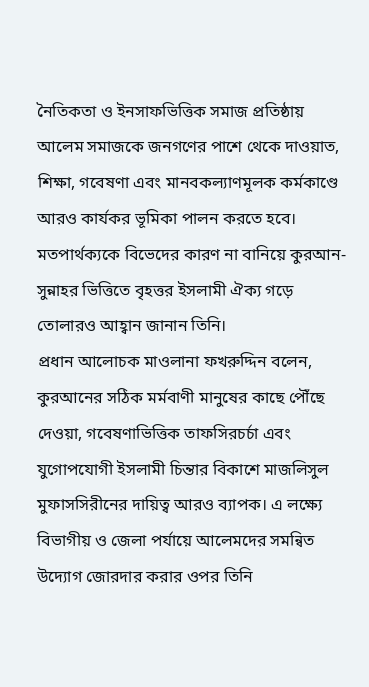নৈতিকতা ও ইনসাফভিত্তিক সমাজ প্রতিষ্ঠায় আলেম সমাজকে জনগণের পাশে থেকে দাওয়াত, শিক্ষা, গবেষণা এবং মানবকল্যাণমূলক কর্মকাণ্ডে আরও কার্যকর ভূমিকা পালন করতে হবে। মতপার্থক্যকে বিভেদের কারণ না বানিয়ে কুরআন-সুন্নাহর ভিত্তিতে বৃহত্তর ইসলামী ঐক্য গড়ে তোলারও আহ্বান জানান তিনি।
প্রধান আলোচক মাওলানা ফখরুদ্দিন বলেন, কুরআনের সঠিক মর্মবাণী মানুষের কাছে পৌঁছে দেওয়া, গবেষণাভিত্তিক তাফসিরচর্চা এবং যুগোপযোগী ইসলামী চিন্তার বিকাশে মাজলিসুল মুফাসসিরীনের দায়িত্ব আরও ব্যাপক। এ লক্ষ্যে বিভাগীয় ও জেলা পর্যায়ে আলেমদের সমন্বিত উদ্যোগ জোরদার করার ওপর তিনি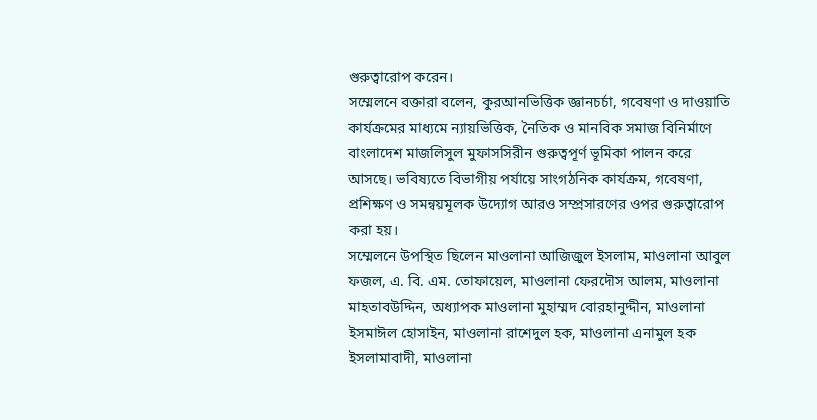গুরুত্বারোপ করেন।
সম্মেলনে বক্তারা বলেন, কুরআনভিত্তিক জ্ঞানচর্চা, গবেষণা ও দাওয়াতি কার্যক্রমের মাধ্যমে ন্যায়ভিত্তিক, নৈতিক ও মানবিক সমাজ বিনির্মাণে বাংলাদেশ মাজলিসুল মুফাসসিরীন গুরুত্বপূর্ণ ভূমিকা পালন করে আসছে। ভবিষ্যতে বিভাগীয় পর্যায়ে সাংগঠনিক কার্যক্রম, গবেষণা, প্রশিক্ষণ ও সমন্বয়মূলক উদ্যোগ আরও সম্প্রসারণের ওপর গুরুত্বারোপ করা হয়।
সম্মেলনে উপস্থিত ছিলেন মাওলানা আজিজুল ইসলাম, মাওলানা আবুল ফজল, এ. বি. এম. তোফায়েল, মাওলানা ফেরদৌস আলম, মাওলানা মাহতাবউদ্দিন, অধ্যাপক মাওলানা মুহাম্মদ বোরহানুদ্দীন, মাওলানা ইসমাঈল হোসাইন, মাওলানা রাশেদুল হক, মাওলানা এনামুল হক ইসলামাবাদী, মাওলানা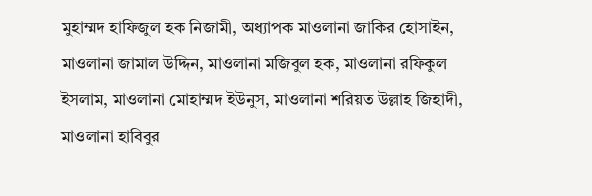মুহাম্মদ হাফিজুল হক নিজামী, অধ্যাপক মাওলানা জাকির হোসাইন, মাওলানা জামাল উদ্দিন, মাওলানা মজিবুল হক, মাওলানা রফিকুল ইসলাম, মাওলানা মোহাম্মদ ইউনুস, মাওলানা শরিয়ত উল্লাহ জিহাদী, মাওলানা হাবিবুর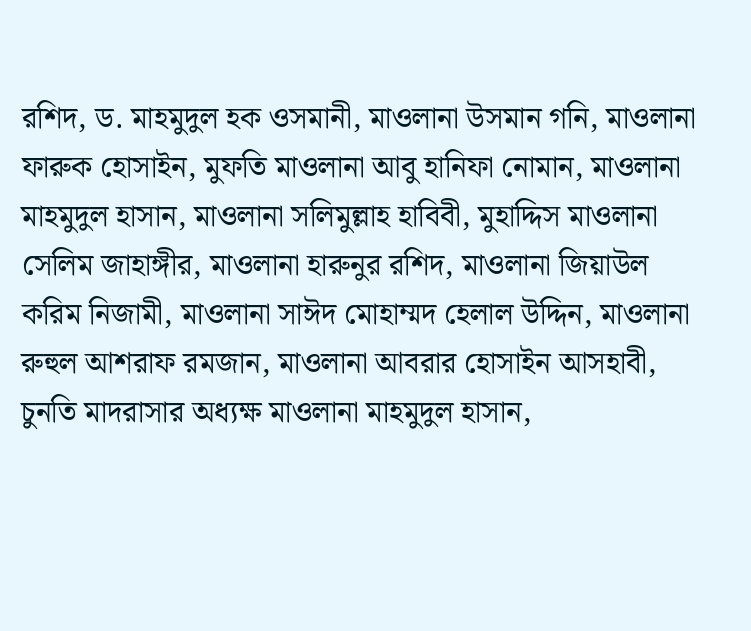রশিদ, ড. মাহমুদুল হক ওসমানী, মাওলানা উসমান গনি, মাওলানা ফারুক হোসাইন, মুফতি মাওলানা আবু হানিফা নোমান, মাওলানা মাহমুদুল হাসান, মাওলানা সলিমুল্লাহ হাবিবী, মুহাদ্দিস মাওলানা সেলিম জাহাঙ্গীর, মাওলানা হারুনুর রশিদ, মাওলানা জিয়াউল করিম নিজামী, মাওলানা সাঈদ মোহাম্মদ হেলাল উদ্দিন, মাওলানা রুহুল আশরাফ রমজান, মাওলানা আবরার হোসাইন আসহাবী, চুনতি মাদরাসার অধ্যক্ষ মাওলানা মাহমুদুল হাসান,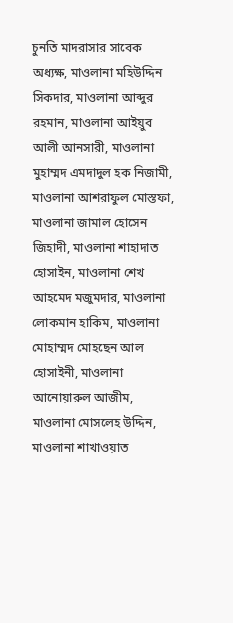চুনতি মাদরাসার সাবেক অধ্যক্ষ, মাওলানা মহিউদ্দিন সিকদার, মাওলানা আব্দুর রহমান, মাওলানা আইয়ুব আলী আনসারী, মাওলানা মুহাম্মদ এমদাদুল হক নিজামী, মাওলানা আশরাফুল মোস্তফা, মাওলানা জামাল হোসেন জিহাদী, মাওলানা শাহাদাত হোসাইন, মাওলানা শেখ আহমেদ মজুমদার, মাওলানা লোকমান হাকিম, মাওলানা মোহাম্মদ মোহছেন আল হোসাইনী, মাওলানা আনোয়ারুল আজীম, মাওলানা মোসলেহ উদ্দিন, মাওলানা শাখাওয়াত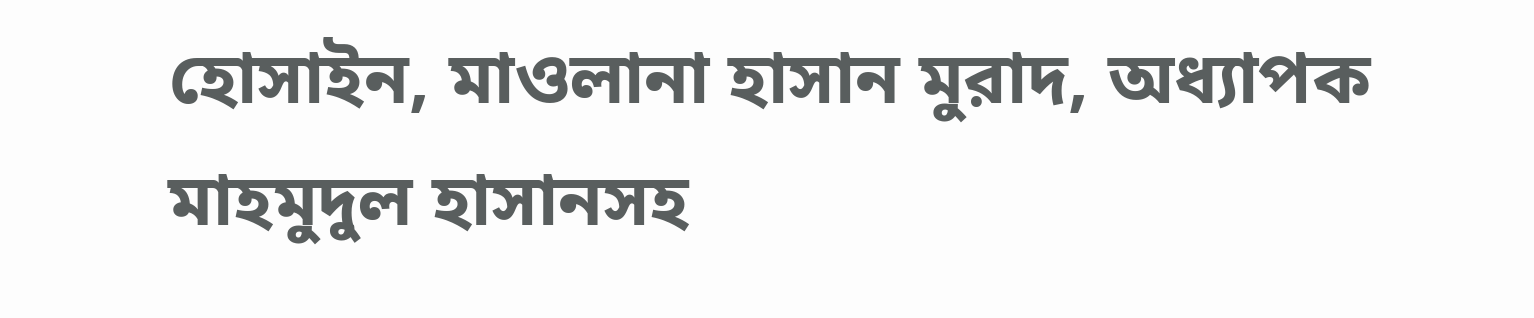হোসাইন, মাওলানা হাসান মুরাদ, অধ্যাপক মাহমুদুল হাসানসহ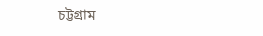চট্টগ্রাম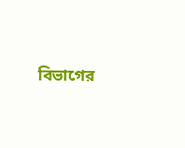বিভাগের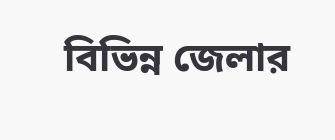বিভিন্ন জেলার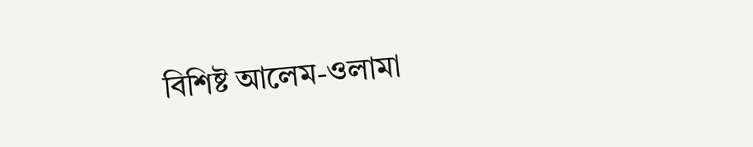বিশিষ্ট আলেম-ওলামা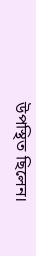উপস্থিত ছিলেন।